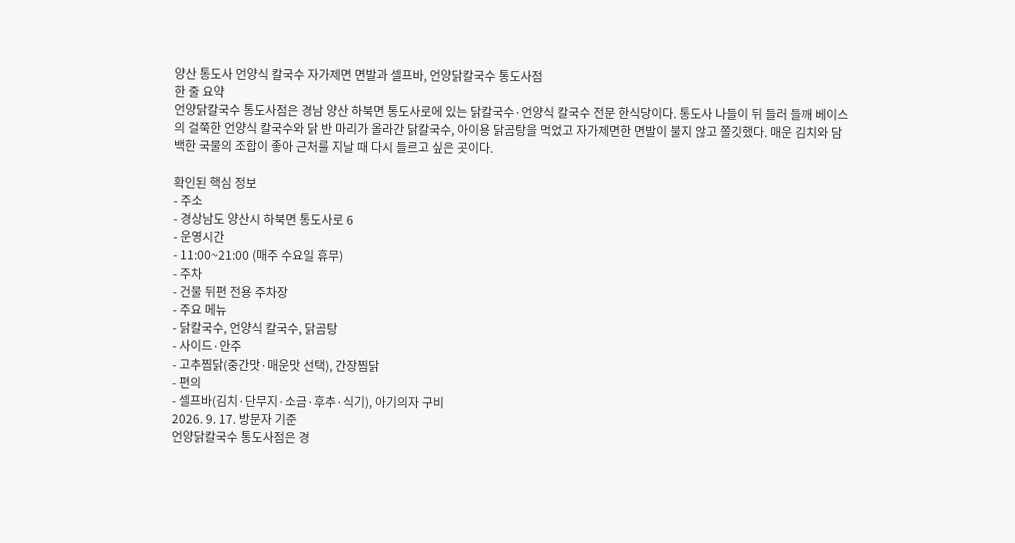양산 통도사 언양식 칼국수 자가제면 면발과 셀프바, 언양닭칼국수 통도사점
한 줄 요약
언양닭칼국수 통도사점은 경남 양산 하북면 통도사로에 있는 닭칼국수·언양식 칼국수 전문 한식당이다. 통도사 나들이 뒤 들러 들깨 베이스의 걸쭉한 언양식 칼국수와 닭 반 마리가 올라간 닭칼국수, 아이용 닭곰탕을 먹었고 자가제면한 면발이 불지 않고 쫄깃했다. 매운 김치와 담백한 국물의 조합이 좋아 근처를 지날 때 다시 들르고 싶은 곳이다.

확인된 핵심 정보
- 주소
- 경상남도 양산시 하북면 통도사로 6
- 운영시간
- 11:00~21:00 (매주 수요일 휴무)
- 주차
- 건물 뒤편 전용 주차장
- 주요 메뉴
- 닭칼국수, 언양식 칼국수, 닭곰탕
- 사이드·안주
- 고추찜닭(중간맛·매운맛 선택), 간장찜닭
- 편의
- 셀프바(김치·단무지·소금·후추·식기), 아기의자 구비
2026. 9. 17. 방문자 기준
언양닭칼국수 통도사점은 경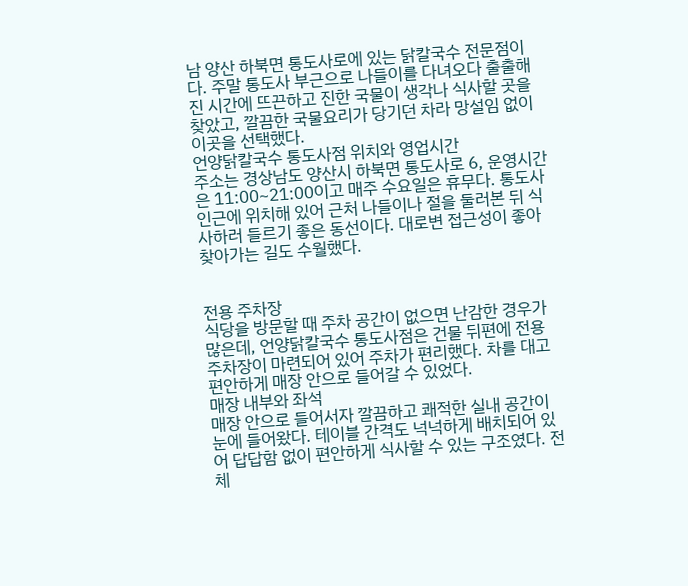남 양산 하북면 통도사로에 있는 닭칼국수 전문점이다. 주말 통도사 부근으로 나들이를 다녀오다 출출해진 시간에 뜨끈하고 진한 국물이 생각나 식사할 곳을 찾았고, 깔끔한 국물요리가 당기던 차라 망설임 없이 이곳을 선택했다.
언양닭칼국수 통도사점 위치와 영업시간
주소는 경상남도 양산시 하북면 통도사로 6, 운영시간은 11:00~21:00이고 매주 수요일은 휴무다. 통도사 인근에 위치해 있어 근처 나들이나 절을 둘러본 뒤 식사하러 들르기 좋은 동선이다. 대로변 접근성이 좋아 찾아가는 길도 수월했다.


전용 주차장
식당을 방문할 때 주차 공간이 없으면 난감한 경우가 많은데, 언양닭칼국수 통도사점은 건물 뒤편에 전용 주차장이 마련되어 있어 주차가 편리했다. 차를 대고 편안하게 매장 안으로 들어갈 수 있었다.
매장 내부와 좌석
매장 안으로 들어서자 깔끔하고 쾌적한 실내 공간이 눈에 들어왔다. 테이블 간격도 넉넉하게 배치되어 있어 답답함 없이 편안하게 식사할 수 있는 구조였다. 전체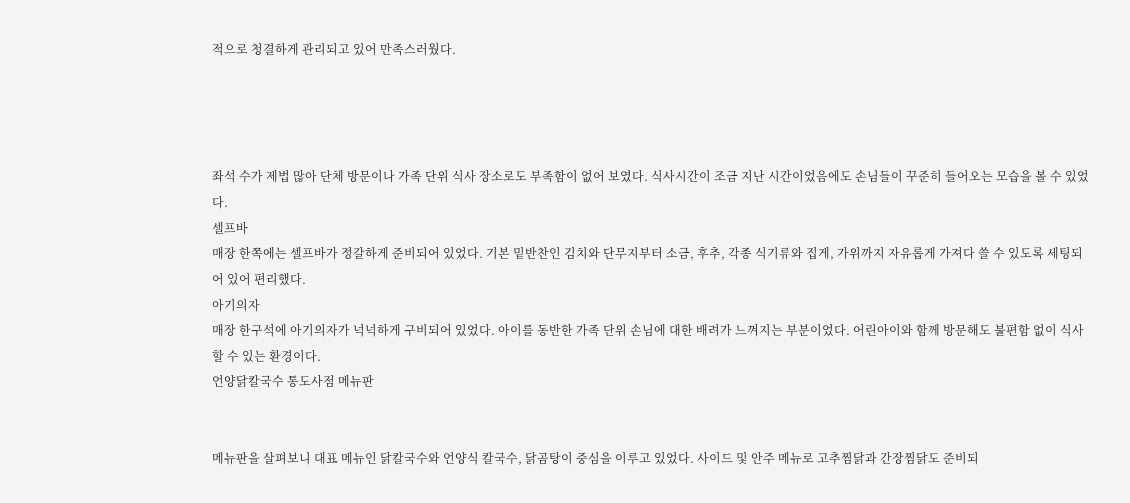적으로 청결하게 관리되고 있어 만족스러웠다.




좌석 수가 제법 많아 단체 방문이나 가족 단위 식사 장소로도 부족함이 없어 보였다. 식사시간이 조금 지난 시간이었음에도 손님들이 꾸준히 들어오는 모습을 볼 수 있었다.
셀프바
매장 한쪽에는 셀프바가 정갈하게 준비되어 있었다. 기본 밑반찬인 김치와 단무지부터 소금, 후추, 각종 식기류와 집게, 가위까지 자유롭게 가져다 쓸 수 있도록 세팅되어 있어 편리했다.
아기의자
매장 한구석에 아기의자가 넉넉하게 구비되어 있었다. 아이를 동반한 가족 단위 손님에 대한 배려가 느껴지는 부분이었다. 어린아이와 함께 방문해도 불편함 없이 식사할 수 있는 환경이다.
언양닭칼국수 통도사점 메뉴판


메뉴판을 살펴보니 대표 메뉴인 닭칼국수와 언양식 칼국수, 닭곰탕이 중심을 이루고 있었다. 사이드 및 안주 메뉴로 고추찜닭과 간장찜닭도 준비되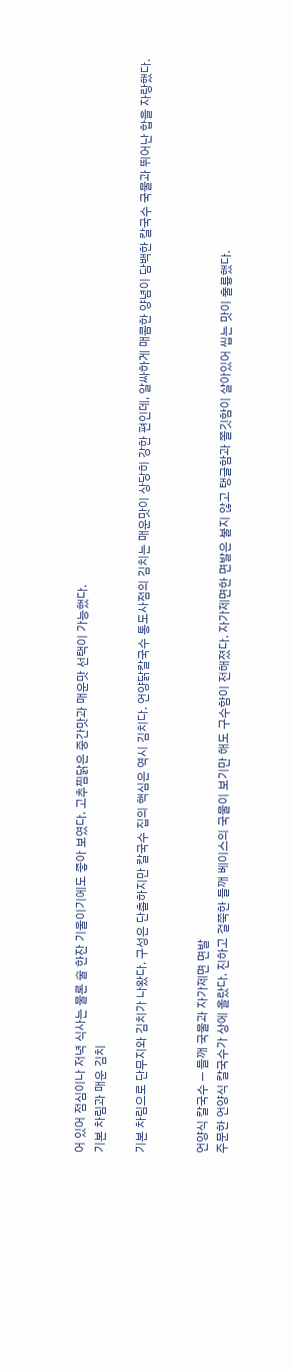어 있어 점심이나 저녁 식사는 물론 술 한잔 기울이기에도 좋아 보였다. 고추찜닭은 중간맛과 매운맛 선택이 가능했다.
기본 차림과 매운 김치

기본 차림으로 단무지와 김치가 나왔다. 구성은 단촐하지만 칼국수 집의 핵심은 역시 김치다. 언양닭칼국수 통도사점의 김치는 매운맛이 상당히 강한 편인데, 알싸하게 매콤한 양념이 담백한 칼국수 국물과 뛰어난 합을 자랑했다.


언양식 칼국수 — 들깨 국물과 자가제면 면발
주문한 언양식 칼국수가 상에 올랐다. 진하고 걸쭉한 들깨 베이스의 국물이 보기만 해도 구수함이 전해졌다. 자가제면한 면발은 불지 않고 탱글함과 쫄깃함이 살아있어 씹는 맛이 훌륭했다.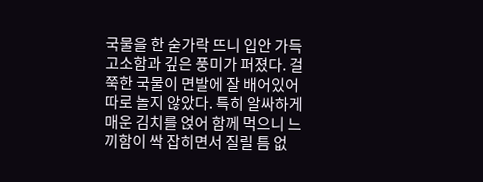국물을 한 숟가락 뜨니 입안 가득 고소함과 깊은 풍미가 퍼졌다. 걸쭉한 국물이 면발에 잘 배어있어 따로 놀지 않았다. 특히 알싸하게 매운 김치를 얹어 함께 먹으니 느끼함이 싹 잡히면서 질릴 틈 없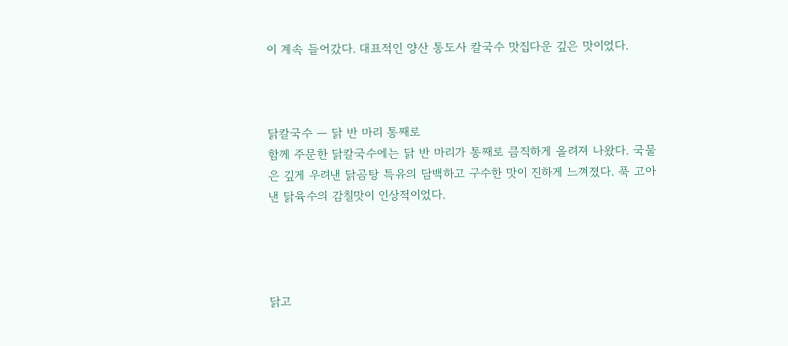이 계속 들어갔다. 대표적인 양산 통도사 칼국수 맛집다운 깊은 맛이었다.



닭칼국수 — 닭 반 마리 통째로
함께 주문한 닭칼국수에는 닭 반 마리가 통째로 큼직하게 올려져 나왔다. 국물은 깊게 우려낸 닭곰탕 특유의 담백하고 구수한 맛이 진하게 느껴졌다. 푹 고아낸 닭육수의 감칠맛이 인상적이었다.




닭고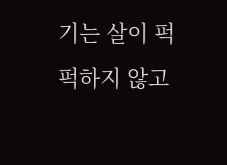기는 살이 퍽퍽하지 않고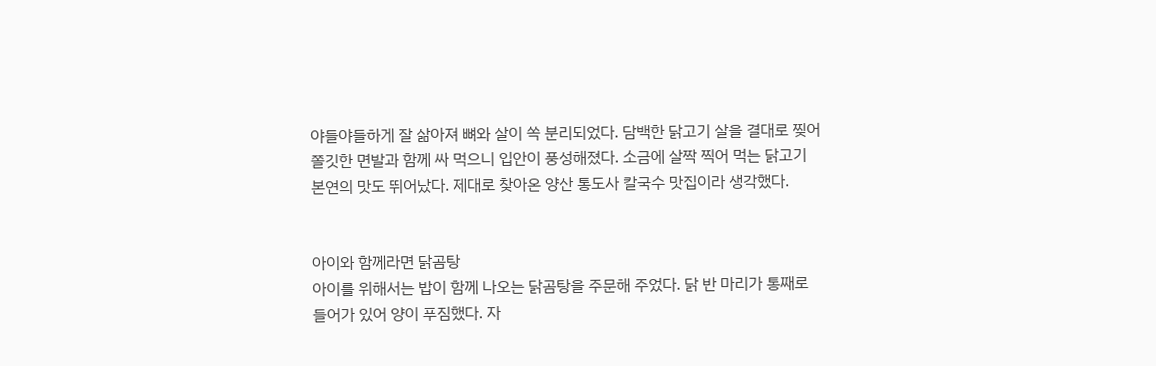야들야들하게 잘 삶아져 뼈와 살이 쏙 분리되었다. 담백한 닭고기 살을 결대로 찢어 쫄깃한 면발과 함께 싸 먹으니 입안이 풍성해졌다. 소금에 살짝 찍어 먹는 닭고기 본연의 맛도 뛰어났다. 제대로 찾아온 양산 통도사 칼국수 맛집이라 생각했다.


아이와 함께라면 닭곰탕
아이를 위해서는 밥이 함께 나오는 닭곰탕을 주문해 주었다. 닭 반 마리가 통째로 들어가 있어 양이 푸짐했다. 자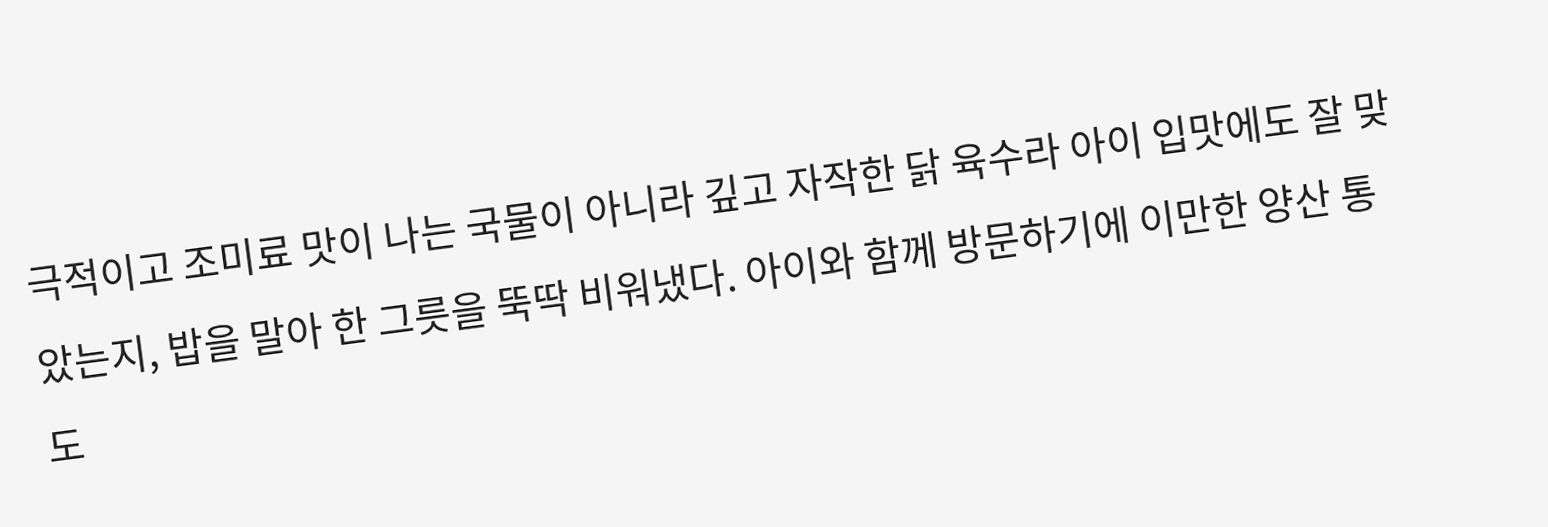극적이고 조미료 맛이 나는 국물이 아니라 깊고 자작한 닭 육수라 아이 입맛에도 잘 맞았는지, 밥을 말아 한 그릇을 뚝딱 비워냈다. 아이와 함께 방문하기에 이만한 양산 통도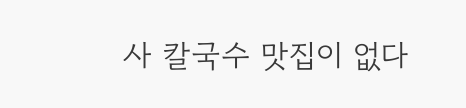사 칼국수 맛집이 없다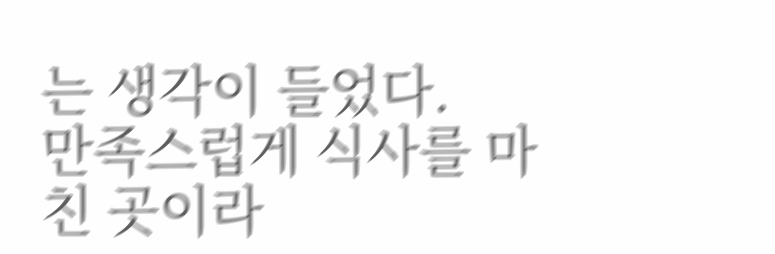는 생각이 들었다.
만족스럽게 식사를 마친 곳이라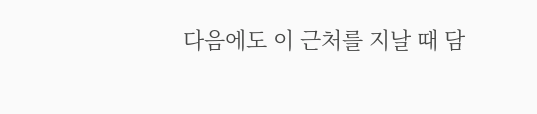다음에도 이 근처를 지날 때 담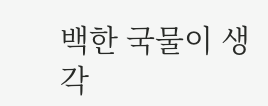백한 국물이 생각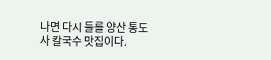나면 다시 들를 양산 통도사 칼국수 맛집이다.